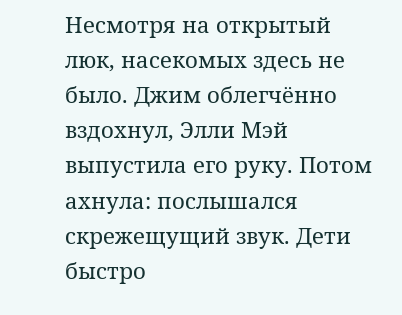Несмотря на открытый люк, насекомых здесь не было. Джим облегчённо вздохнул, Элли Мэй выпустила его руку. Потом ахнула: послышался скрежещущий звук. Дети быстро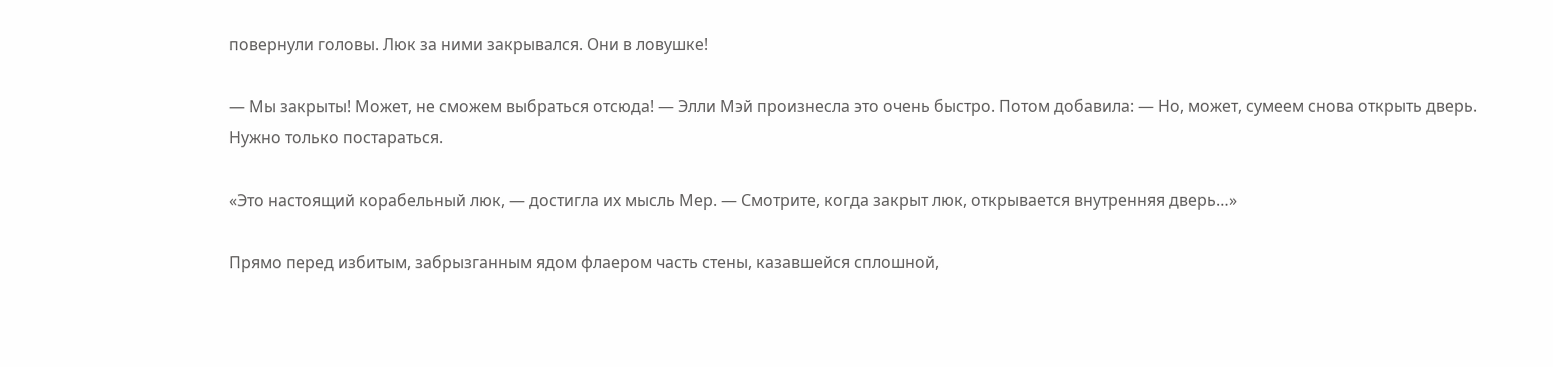повернули головы. Люк за ними закрывался. Они в ловушке!

— Мы закрыты! Может, не сможем выбраться отсюда! — Элли Мэй произнесла это очень быстро. Потом добавила: — Но, может, сумеем снова открыть дверь. Нужно только постараться.

«Это настоящий корабельный люк, — достигла их мысль Мер. — Смотрите, когда закрыт люк, открывается внутренняя дверь…»

Прямо перед избитым, забрызганным ядом флаером часть стены, казавшейся сплошной,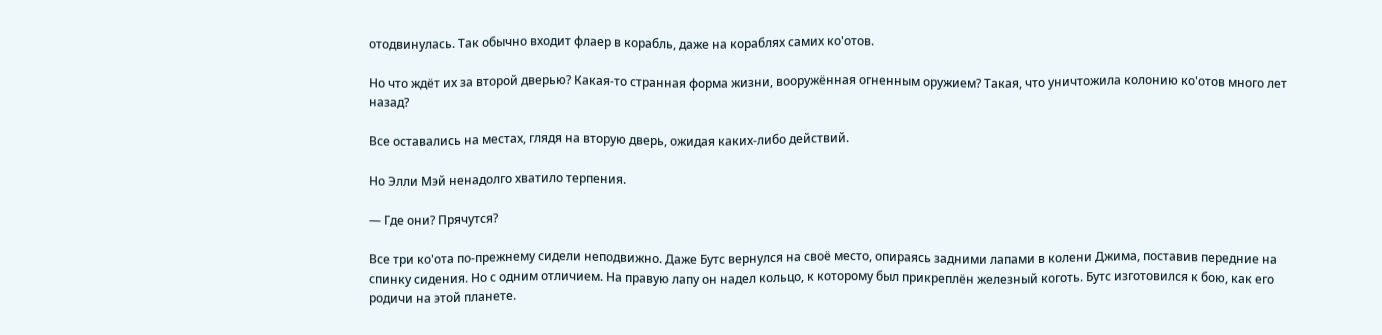отодвинулась. Так обычно входит флаер в корабль, даже на кораблях самих ко'отов.

Но что ждёт их за второй дверью? Какая-то странная форма жизни, вооружённая огненным оружием? Такая, что уничтожила колонию ко'отов много лет назад?

Все оставались на местах, глядя на вторую дверь, ожидая каких-либо действий.

Но Элли Мэй ненадолго хватило терпения.

— Где они? Прячутся?

Все три ко'ота по-прежнему сидели неподвижно. Даже Бутс вернулся на своё место, опираясь задними лапами в колени Джима, поставив передние на спинку сидения. Но с одним отличием. На правую лапу он надел кольцо, к которому был прикреплён железный коготь. Бутс изготовился к бою, как его родичи на этой планете.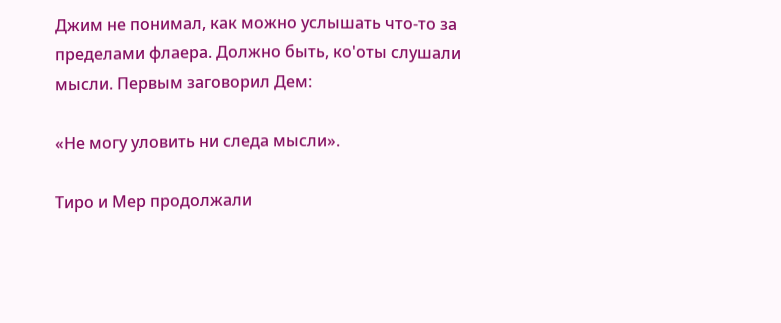Джим не понимал, как можно услышать что-то за пределами флаера. Должно быть, ко'оты слушали мысли. Первым заговорил Дем:

«Не могу уловить ни следа мысли».

Тиро и Мер продолжали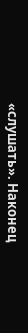«слушать». Наконец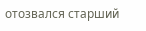отозвался старший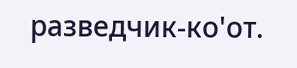разведчик-ко'от.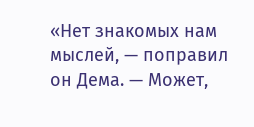«Нет знакомых нам мыслей, — поправил он Дема. — Может,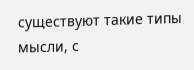существуют такие типы мысли, с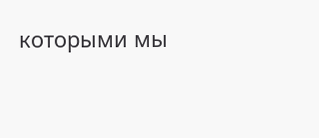которыми мы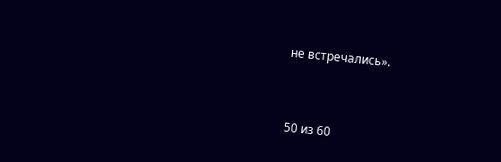не встречались».



50 из 60